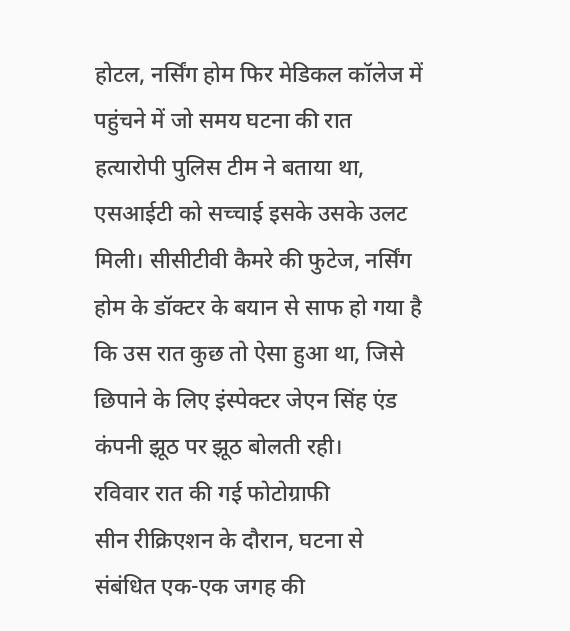होटल, नर्सिंग होम फिर मेडिकल कॉलेज में पहुंचने में जो समय घटना की रात हत्यारोपी पुलिस टीम ने बताया था, एसआईटी को सच्चाई इसके उसके उलट मिली। सीसीटीवी कैमरे की फुटेज, नर्सिंग होम के डॉक्टर के बयान से साफ हो गया है कि उस रात कुछ तो ऐसा हुआ था, जिसे छिपाने के लिए इंस्पेक्टर जेएन सिंह एंड कंपनी झूठ पर झूठ बोलती रही।
रविवार रात की गई फोटोग्राफी
सीन रीक्रिएशन के दौरान, घटना से संबंधित एक-एक जगह की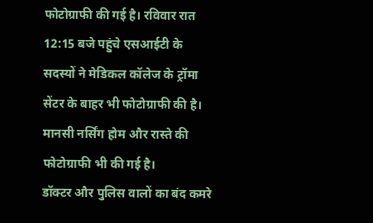फोटोग्राफी की गई है। रविवार रात 12:15 बजे पहुंचे एसआईटी के सदस्यों ने मेडिकल कॉलेज के ट्रॉमा सेंटर के बाहर भी फोटोग्राफी की है। मानसी नर्सिंग होम और रास्ते की फोटोग्राफी भी की गई है।
डॉक्टर और पुलिस वालों का बंद कमरे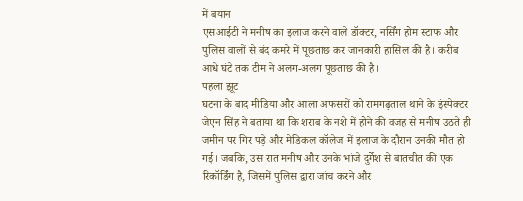में बयान
एसआईटी ने मनीष का इलाज करने वाले डॉक्टर, नर्सिंग होम स्टाफ और पुलिस वालों से बंद कमरे में पूछताछ कर जानकारी हासिल की है। करीब आधे घंटे तक टीम ने अलग-अलग पूछताछ की है।
पहला झूट
घटना के बाद मीडिया और आला अफसरों को रामगढ़ताल थाने के इंस्पेक्टर जेएन सिंह ने बताया था कि शराब के नशे में होने की वजह से मनीष उठते ही जमीन पर गिर पड़े और मेडिकल कॉलेज में इलाज के दौरान उनकी मौत हो गई। जबकि, उस रात मनीष और उनके भांजे दुर्गेश से बातचीत की एक रिकॉर्डिंग है, जिसमें पुलिस द्वारा जांच करने और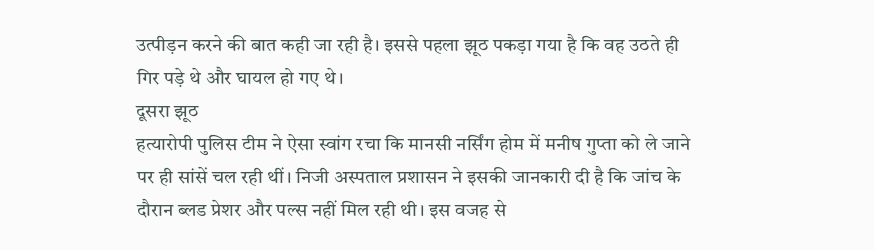उत्पीड़न करने की बात कही जा रही है। इससे पहला झूठ पकड़ा गया है कि वह उठते ही गिर पड़े थे और घायल हो गए थे।
दूसरा झूठ
हत्यारोपी पुलिस टीम ने ऐसा स्वांग रचा कि मानसी नर्सिंग होम में मनीष गुप्ता को ले जाने पर ही सांसें चल रही थीं। निजी अस्पताल प्रशासन ने इसकी जानकारी दी है कि जांच के दौरान ब्लड प्रेशर और पल्स नहीं मिल रही थी। इस वजह से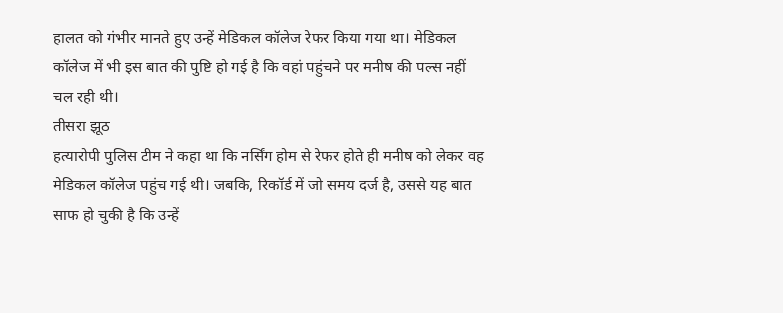हालत को गंभीर मानते हुए उन्हें मेडिकल कॉलेज रेफर किया गया था। मेडिकल कॉलेज में भी इस बात की पुष्टि हो गई है कि वहां पहुंचने पर मनीष की पल्स नहीं चल रही थी।
तीसरा झूठ
हत्यारोपी पुलिस टीम ने कहा था कि नर्सिंग होम से रेफर होते ही मनीष को लेकर वह मेडिकल कॉलेज पहुंच गई थी। जबकि, रिकॉर्ड में जो समय दर्ज है, उससे यह बात साफ हो चुकी है कि उन्हें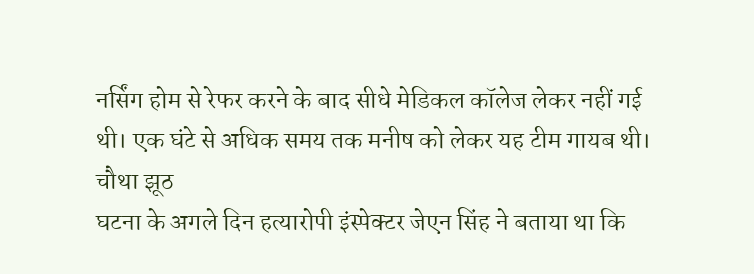नर्सिंग होम से रेफर करने के बाद सीधे मेडिकल कॉलेज लेकर नहीं गई थी। एक घंटे से अधिक समय तक मनीष को लेकर यह टीम गायब थी।
चौथा झूठ
घटना के अगले दिन हत्यारोपी इंस्पेक्टर जेएन सिंह ने बताया था कि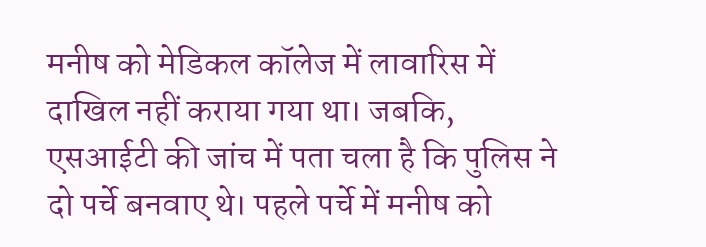मनीष को मेडिकल कॉलेज में लावारिस में दाखिल नहीं कराया गया था। जबकि, एसआईटी की जांच में पता चला है कि पुलिस ने दो पर्चे बनवाए थे। पहले पर्चे में मनीष को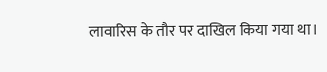लावारिस के तौर पर दाखिल किया गया था।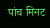पांच मिनट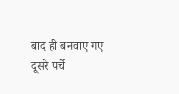बाद ही बनवाए गए दूसरे पर्चे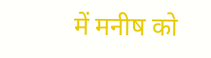में मनीष को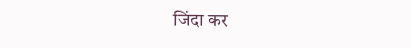जिंदा कर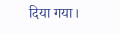दिया गया।